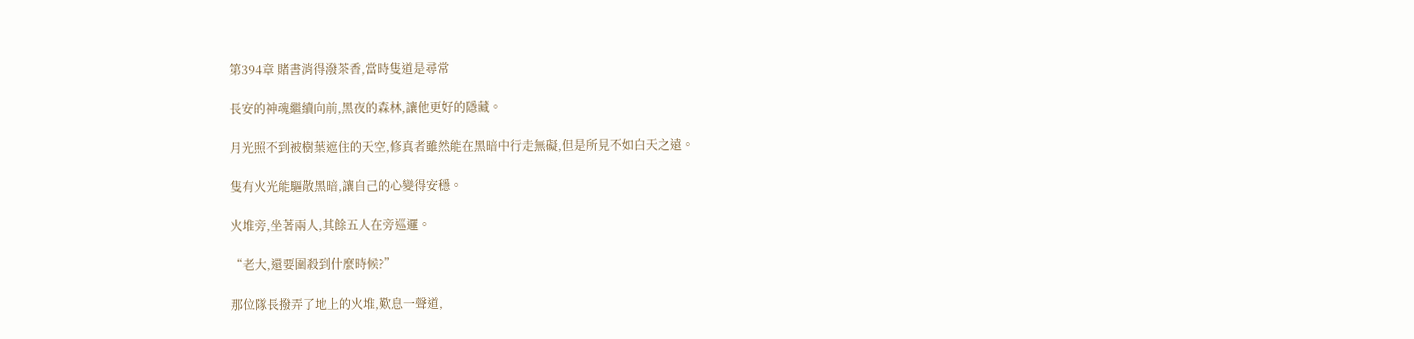第394章 賭書消得潑茶香,當時隻道是尋常

長安的神魂繼續向前,黑夜的森林,讓他更好的隱藏。

月光照不到被樹葉遮住的天空,修真者雖然能在黑暗中行走無礙,但是所見不如白天之遠。

隻有火光能驅散黑暗,讓自己的心變得安穩。

火堆旁,坐著兩人,其餘五人在旁巡邏。

“老大,還要圍殺到什麼時候?”

那位隊長撥弄了地上的火堆,歎息一聲道,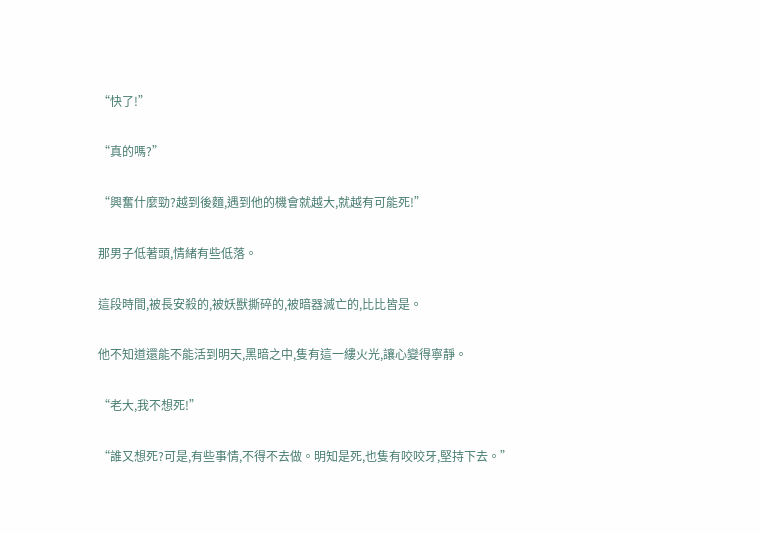“快了!”

“真的嗎?”

“興奮什麼勁?越到後麵,遇到他的機會就越大,就越有可能死!”

那男子低著頭,情緒有些低落。

這段時間,被長安殺的,被妖獸撕碎的,被暗器滅亡的,比比皆是。

他不知道還能不能活到明天,黑暗之中,隻有這一縷火光,讓心變得寧靜。

“老大,我不想死!”

“誰又想死?可是,有些事情,不得不去做。明知是死,也隻有咬咬牙,堅持下去。”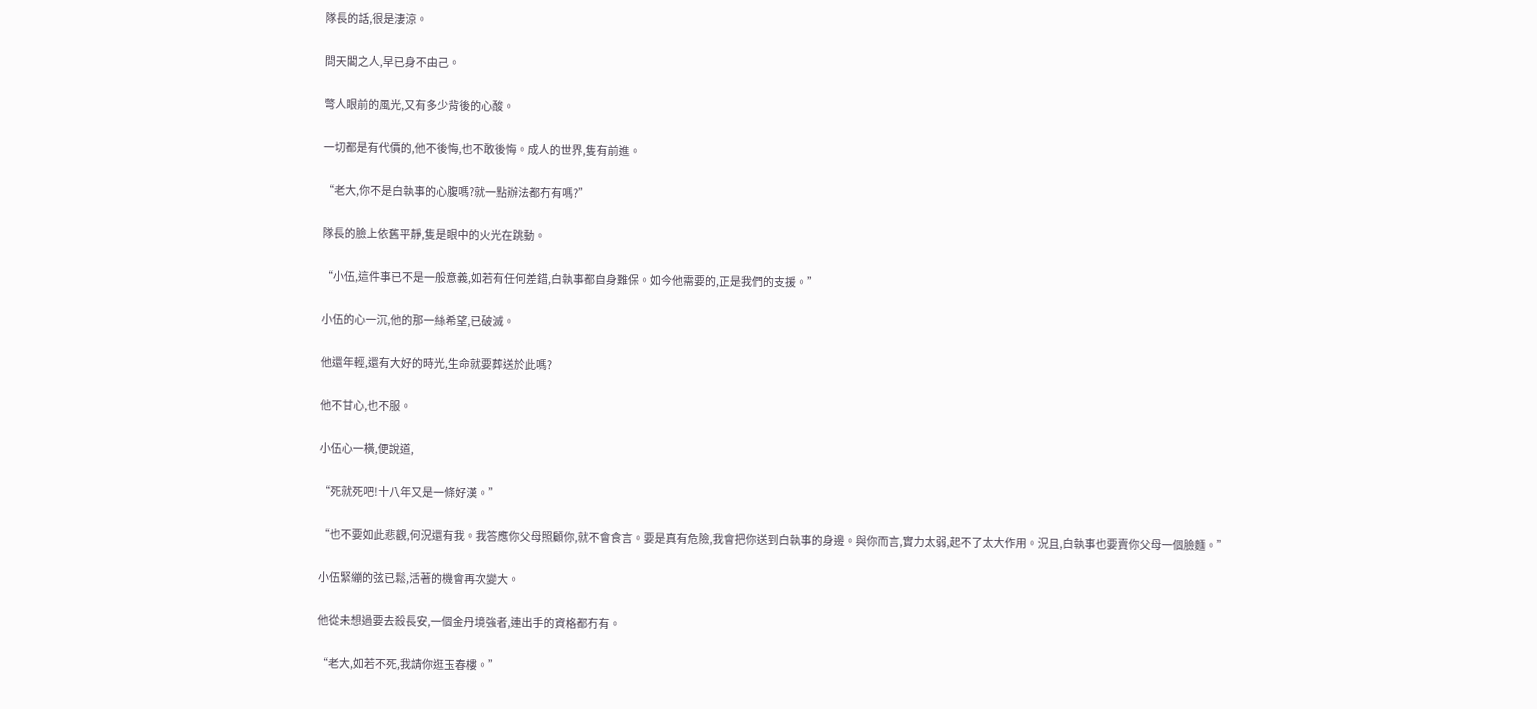隊長的話,很是淒涼。

問天閣之人,早已身不由己。

彆人眼前的風光,又有多少背後的心酸。

一切都是有代價的,他不後悔,也不敢後悔。成人的世界,隻有前進。

“老大,你不是白執事的心腹嗎?就一點辦法都冇有嗎?”

隊長的臉上依舊平靜,隻是眼中的火光在跳動。

“小伍,這件事已不是一般意義,如若有任何差錯,白執事都自身難保。如今他需要的,正是我們的支援。”

小伍的心一沉,他的那一絲希望,已破滅。

他還年輕,還有大好的時光,生命就要葬送於此嗎?

他不甘心,也不服。

小伍心一橫,便說道,

“死就死吧!十八年又是一條好漢。”

“也不要如此悲觀,何況還有我。我答應你父母照顧你,就不會食言。要是真有危險,我會把你送到白執事的身邊。與你而言,實力太弱,起不了太大作用。況且,白執事也要賣你父母一個臉麵。”

小伍緊繃的弦已鬆,活著的機會再次變大。

他從未想過要去殺長安,一個金丹境強者,連出手的資格都冇有。

“老大,如若不死,我請你逛玉春樓。”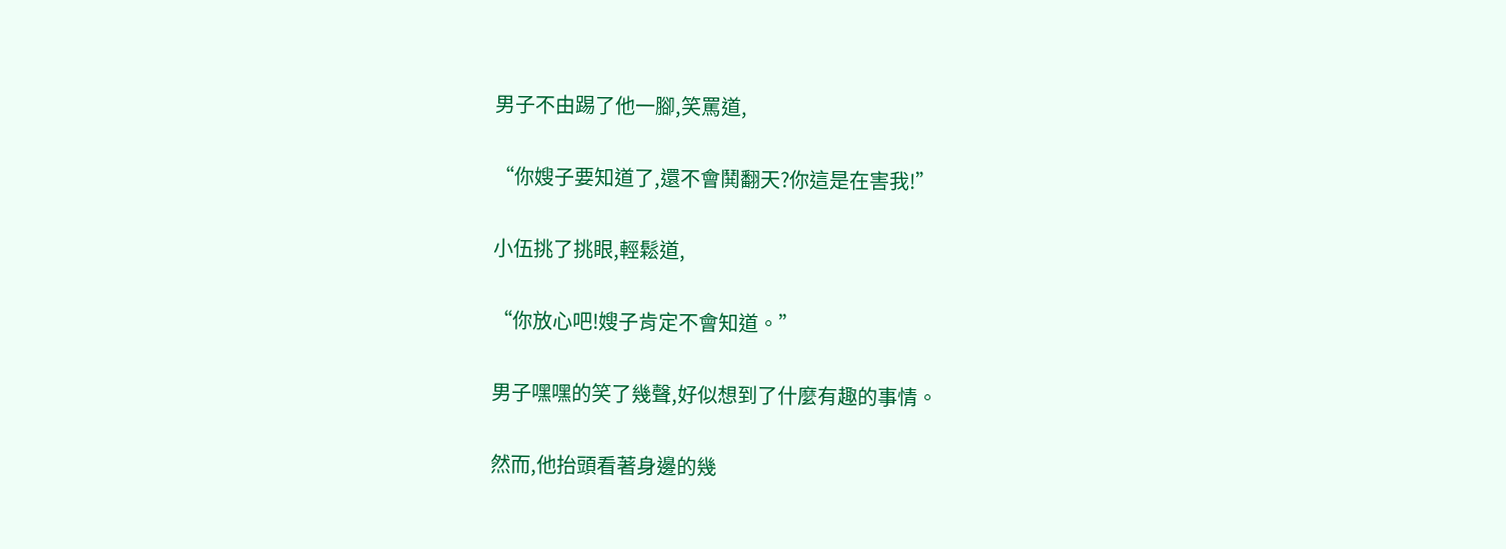男子不由踢了他一腳,笑罵道,

“你嫂子要知道了,還不會鬨翻天?你這是在害我!”

小伍挑了挑眼,輕鬆道,

“你放心吧!嫂子肯定不會知道。”

男子嘿嘿的笑了幾聲,好似想到了什麼有趣的事情。

然而,他抬頭看著身邊的幾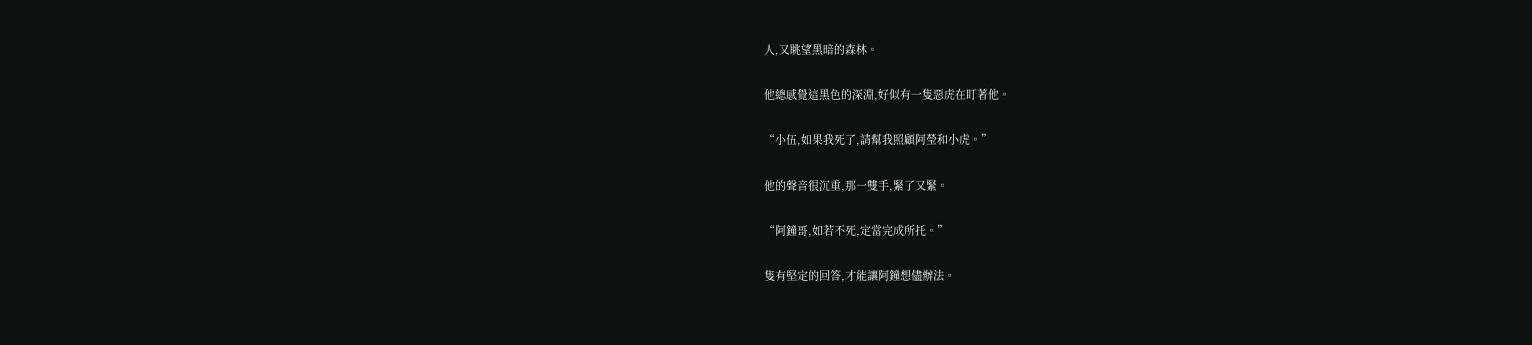人,又眺望黑暗的森林。

他總感覺這黑色的深淵,好似有一隻惡虎在盯著他。

“小伍,如果我死了,請幫我照顧阿瑩和小虎。”

他的聲音很沉重,那一雙手,緊了又緊。

“阿鐘哥,如若不死,定當完成所托。”

隻有堅定的回答,才能讓阿鐘想儘辦法。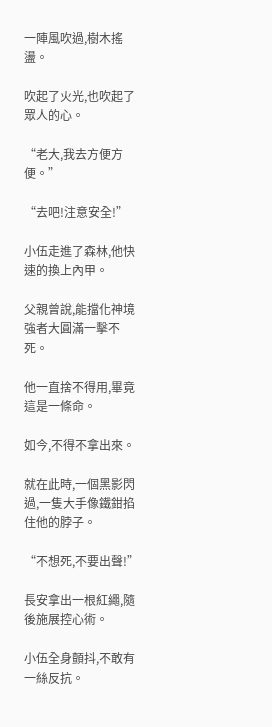一陣風吹過,樹木搖盪。

吹起了火光,也吹起了眾人的心。

“老大,我去方便方便。”

“去吧!注意安全!”

小伍走進了森林,他快速的換上內甲。

父親曾說,能擋化神境強者大圓滿一擊不死。

他一直捨不得用,畢竟這是一條命。

如今,不得不拿出來。

就在此時,一個黑影閃過,一隻大手像鐵鉗掐住他的脖子。

“不想死,不要出聲!”

長安拿出一根紅繩,隨後施展控心術。

小伍全身顫抖,不敢有一絲反抗。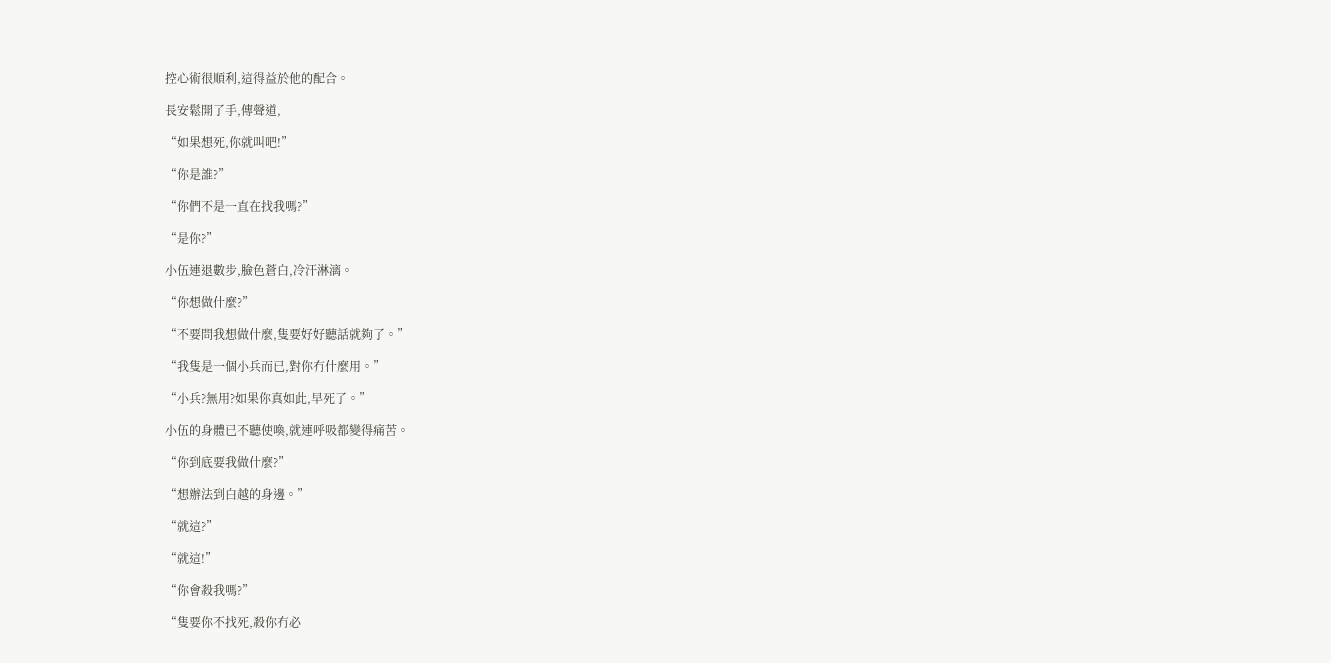控心術很順利,這得益於他的配合。

長安鬆開了手,傳聲道,

“如果想死,你就叫吧!”

“你是誰?”

“你們不是一直在找我嗎?”

“是你?”

小伍連退數步,臉色蒼白,冷汗淋漓。

“你想做什麼?”

“不要問我想做什麼,隻要好好聽話就夠了。”

“我隻是一個小兵而已,對你冇什麼用。”

“小兵?無用?如果你真如此,早死了。”

小伍的身體已不聽使喚,就連呼吸都變得痛苦。

“你到底要我做什麼?”

“想辦法到白越的身邊。”

“就這?”

“就這!”

“你會殺我嗎?”

“隻要你不找死,殺你冇必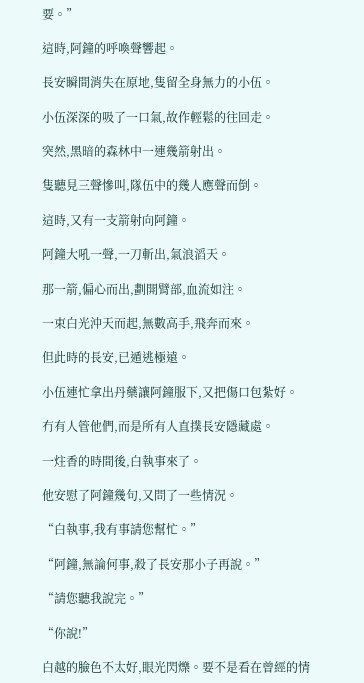要。”

這時,阿鐘的呼喚聲響起。

長安瞬間消失在原地,隻留全身無力的小伍。

小伍深深的吸了一口氣,故作輕鬆的往回走。

突然,黑暗的森林中一連幾箭射出。

隻聽見三聲慘叫,隊伍中的幾人應聲而倒。

這時,又有一支箭射向阿鐘。

阿鐘大吼一聲,一刀斬出,氣浪滔天。

那一箭,偏心而出,劃開臂部,血流如注。

一束白光沖天而起,無數高手,飛奔而來。

但此時的長安,已遁逃極遠。

小伍連忙拿出丹藥讓阿鐘服下,又把傷口包紮好。

冇有人管他們,而是所有人直撲長安隱藏處。

一炷香的時間後,白執事來了。

他安慰了阿鐘幾句,又問了一些情況。

“白執事,我有事請您幫忙。”

“阿鐘,無論何事,殺了長安那小子再說。”

“請您聽我說完。”

“你說!”

白越的臉色不太好,眼光閃爍。要不是看在曾經的情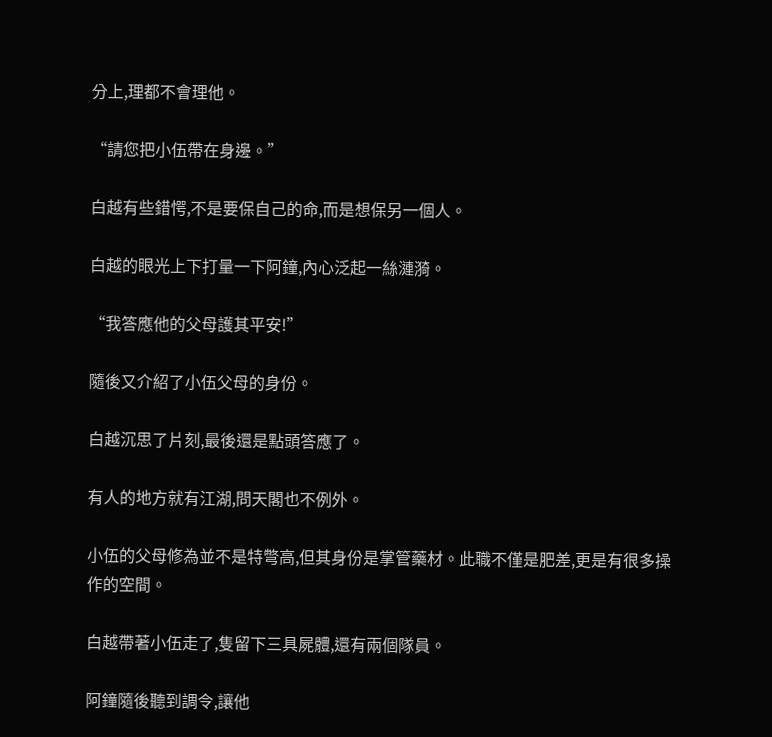分上,理都不會理他。

“請您把小伍帶在身邊。”

白越有些錯愕,不是要保自己的命,而是想保另一個人。

白越的眼光上下打量一下阿鐘,內心泛起一絲漣漪。

“我答應他的父母護其平安!”

隨後又介紹了小伍父母的身份。

白越沉思了片刻,最後還是點頭答應了。

有人的地方就有江湖,問天閣也不例外。

小伍的父母修為並不是特彆高,但其身份是掌管藥材。此職不僅是肥差,更是有很多操作的空間。

白越帶著小伍走了,隻留下三具屍體,還有兩個隊員。

阿鐘隨後聽到調令,讓他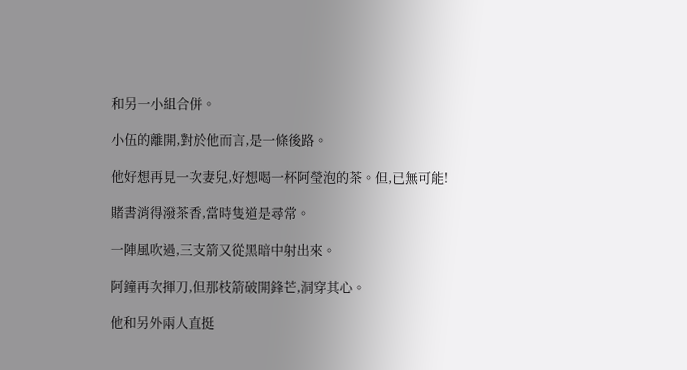和另一小組合併。

小伍的離開,對於他而言,是一條後路。

他好想再見一次妻兒,好想喝一杯阿瑩泡的茶。但,已無可能!

賭書消得潑茶香,當時隻道是尋常。

一陣風吹過,三支箭又從黑暗中射出來。

阿鐘再次揮刀,但那枝箭破開鋒芒,洞穿其心。

他和另外兩人直挺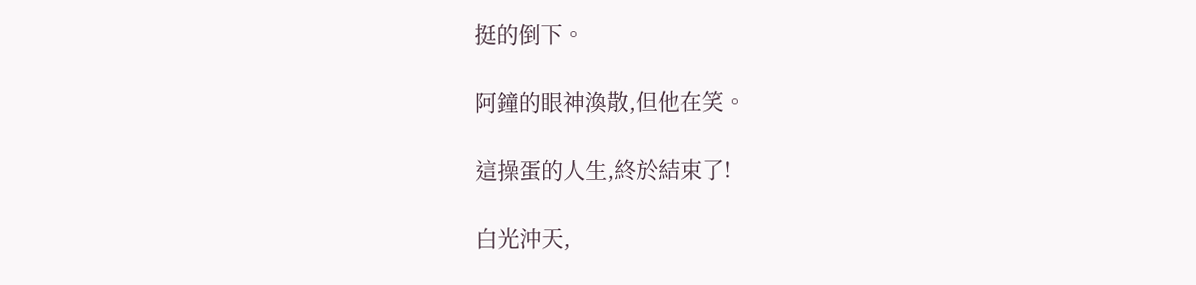挺的倒下。

阿鐘的眼神渙散,但他在笑。

這操蛋的人生,終於結束了!

白光沖天,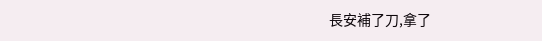長安補了刀,拿了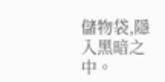儲物袋,隱入黑暗之中。